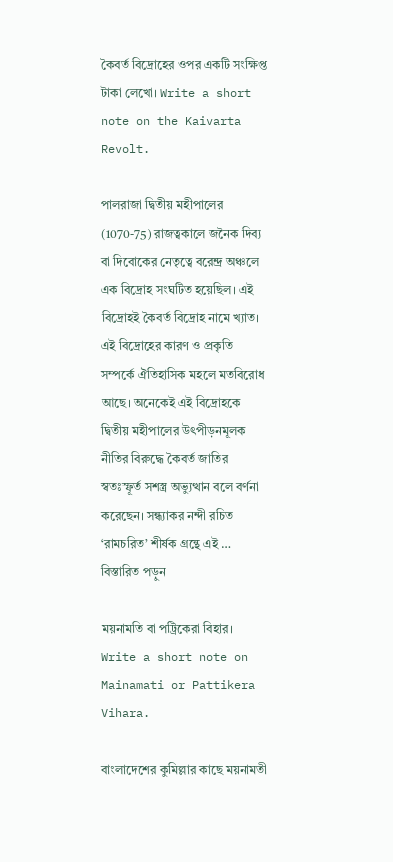কৈবর্ত বিদ্রোহের ওপর একটি সংক্ষিপ্ত টাকা লেখো। Write a short note on the Kaivarta Revolt.

পালরাজা দ্বিতীয় মহীপালের (1070-75) রাজত্বকালে জনৈক দিব্য বা দিবোকের নেতৃত্বে বরেন্দ্র অঞ্চলে এক বিদ্রোহ সংঘটিত হয়েছিল। এই বিদ্রোহই কৈবর্ত বিদ্রোহ নামে খ্যাত। এই বিদ্রোহের কারণ ও প্রকৃতি সম্পর্কে ঐতিহাসিক মহলে মতবিরোধ আছে। অনেকেই এই বিদ্রোহকে দ্বিতীয় মহীপালের উৎপীড়নমূলক নীতির বিরুদ্ধে কৈবর্ত জাতির স্বতঃস্ফূর্ত সশস্ত্র অভ্যুত্থান বলে বর্ণনা করেছেন। সন্ধ্যাকর নন্দী রচিত ‘রামচরিত’ শীর্ষক গ্রন্থে এই … বিস্তারিত পড়ুন

ময়নামতি বা পট্রিকেরা বিহার।  Write a short note on Mainamati or Pattikera Vihara.

বাংলাদেশের কুমিল্লার কাছে ময়নামতী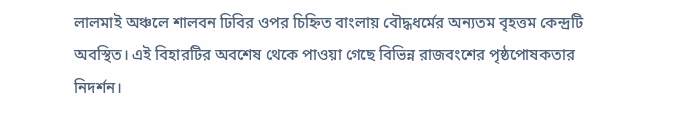লালমাই অঞ্চলে শালবন ঢিবির ওপর চিহ্নিত বাংলায় বৌদ্ধধর্মের অন্যতম বৃহত্তম কেন্দ্রটি অবস্থিত। এই বিহারটির অবশেষ থেকে পাওয়া গেছে বিভিন্ন রাজবংশের পৃষ্ঠপোষকতার নিদর্শন।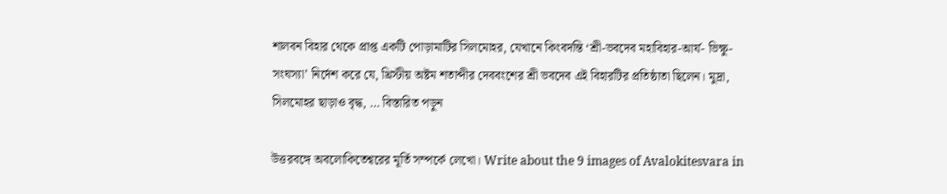শালবন বিহার থেকে প্রাপ্ত একটি পোড়ামাটির সিলমোহর, যেখানে কিংবদন্তি ‘শ্রী-ভবদেব মহাবিহার-আর্য- ভিক্ষু-সংঘস্যা’ নির্দেশ করে যে, খ্রিস্টীয় অষ্টম শতাব্দীর দেববংশের শ্রী ভবদেব এই বিহারটির প্রতিষ্ঠাতা ছিলেন। মুদ্রা, সিলমোহর ছাড়াও বৃদ্ধ, … বিস্তারিত পড়ুন

উত্তরবঙ্গে অবলোকিতেশ্বরের মূর্তি সম্পর্কে লেখো। Write about the 9 images of Avalokitesvara in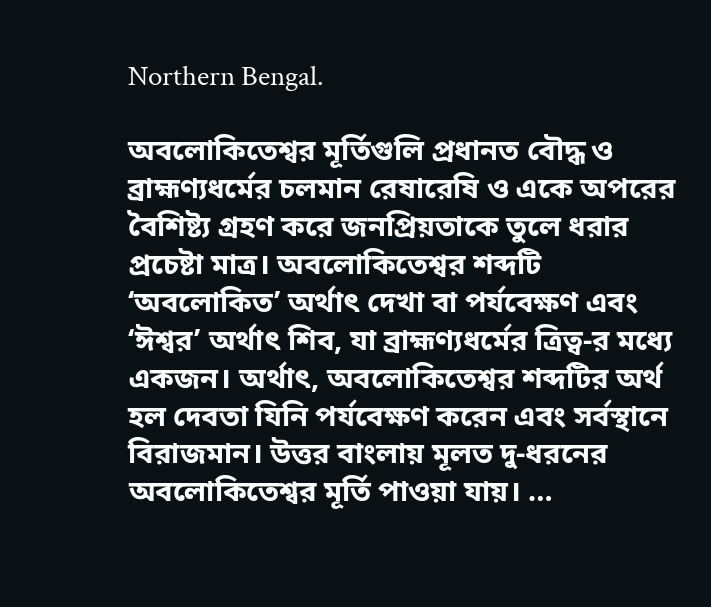Northern Bengal.

অবলোকিতেশ্বর মূর্তিগুলি প্রধানত বৌদ্ধ ও ব্রাহ্মণ্যধর্মের চলমান রেষারেষি ও একে অপরের বৈশিষ্ট্য গ্রহণ করে জনপ্রিয়তাকে তুলে ধরার প্রচেষ্টা মাত্র। অবলোকিতেশ্বর শব্দটি ‘অবলোকিত’ অর্থাৎ দেখা বা পর্যবেক্ষণ এবং ‘ঈশ্বর’ অর্থাৎ শিব, যা ব্রাহ্মণ্যধর্মের ত্রিত্ব-র মধ্যে একজন। অর্থাৎ, অবলোকিতেশ্বর শব্দটির অর্থ হল দেবতা যিনি পর্যবেক্ষণ করেন এবং সর্বস্থানে বিরাজমান। উত্তর বাংলায় মূলত দু-ধরনের অবলোকিতেশ্বর মূর্তি পাওয়া যায়। …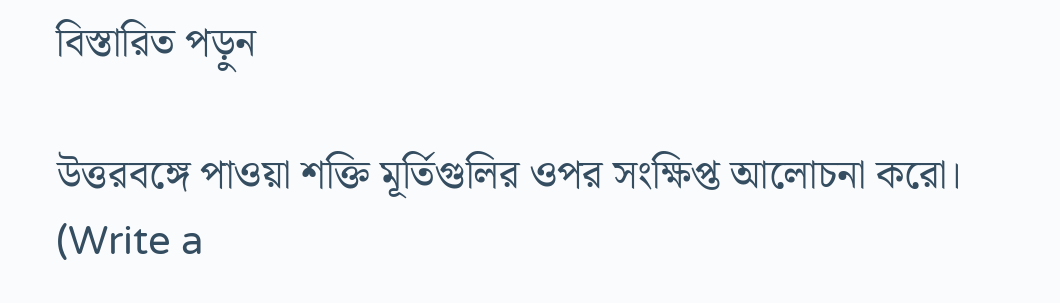বিস্তারিত পড়ুন

উত্তরবঙ্গে পাওয়া শক্তি মূর্তিগুলির ওপর সংক্ষিপ্ত আলোচনা করো। (Write a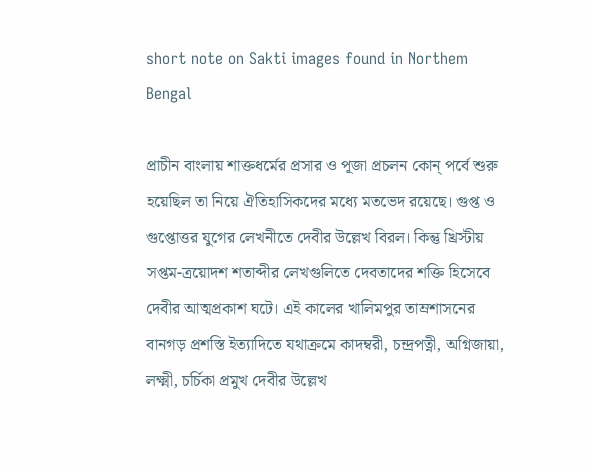short note on Sakti images found in Northem Bengal

প্রাচীন বাংলায় শাক্তধর্মের প্রসার ও পূজা প্রচলন কোন্ পর্বে শুরু হয়েছিল তা নিয়ে ঐতিহাসিকদের মধ্যে মতভেদ রয়েছে। গুপ্ত ও গুপ্তোত্তর যুগের লেখনীতে দেবীর উল্লেখ বিরল। কিন্তু খ্রিস্টীয় সপ্তম-ত্রয়োদশ শতাব্দীর লেখগুলিতে দেবতাদের শক্তি হিসেবে দেবীর আত্মপ্রকাশ ঘটে। এই কালের খালিমপুর তাম্রশাসনের বানগড় প্রশস্তি ইত্যাদিতে যথাক্রমে কাদম্বরী, চন্দ্রপত্নী, অগ্নিজায়া, লক্ষ্মী, চর্চিকা প্রমুখ দেবীর উল্লেখ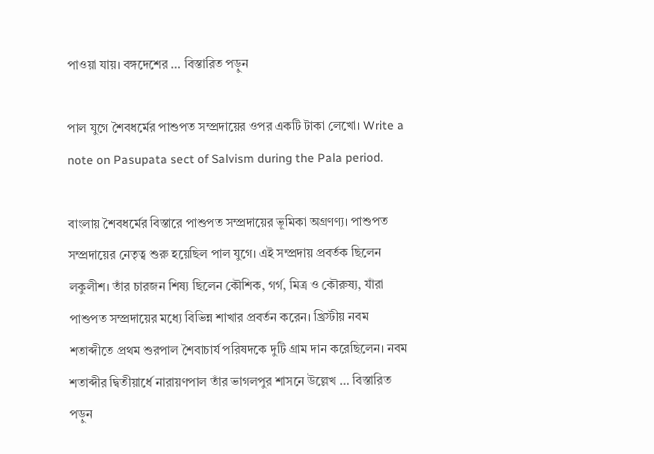পাওয়া যায়। বঙ্গদেশের … বিস্তারিত পড়ুন

পাল যুগে শৈবধর্মের পাশুপত সম্প্রদায়ের ওপর একটি টাকা লেখো। Write a note on Pasupata sect of Salvism during the Pala period.

বাংলায় শৈবধর্মের বিস্তারে পাশুপত সম্প্রদায়ের ভূমিকা অগ্রণণ্য। পাশুপত সম্প্রদায়ের নেতৃত্ব শুরু হয়েছিল পাল যুগে। এই সম্প্রদায় প্রবর্তক ছিলেন লকুলীশ। তাঁর চারজন শিষ্য ছিলেন কৌশিক, গর্গ, মিত্র ও কৌরুষ্য, যাঁরা পাশুপত সম্প্রদায়ের মধ্যে বিভিন্ন শাখার প্রবর্তন করেন। খ্রিস্টীয় নবম শতাব্দীতে প্রথম শুরপাল শৈবাচার্য পরিষদকে দুটি গ্রাম দান করেছিলেন। নবম শতাব্দীর দ্বিতীয়ার্ধে নারায়ণপাল তাঁর ভাগলপুর শাসনে উল্লেখ … বিস্তারিত পড়ুন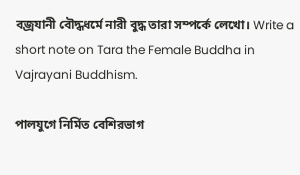বজ্রযানী বৌদ্ধধর্মে নারী বুদ্ধ তারা সম্পর্কে লেখো। Write a short note on Tara the Female Buddha in Vajrayani Buddhism.

পালযুগে নির্মিত বেশিরভাগ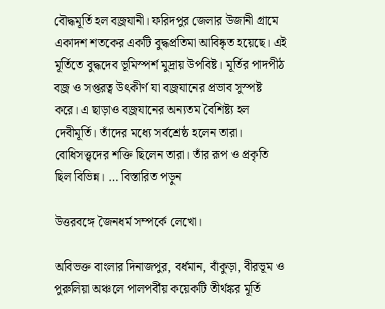বৌদ্ধমূর্তি হল বজ্রযানী। ফরিদপুর জেলার উজানী গ্রামে একাদশ শতকের একটি বুদ্ধপ্রতিমা আবিষ্কৃত হয়েছে। এই মূর্তিতে বুদ্ধদেব ভূমিস্পর্শ মুদ্রায় উপবিষ্ট। মূর্তির পাদপীঠ বজ্র ও সপ্তরত্ব উৎকীর্ণ যা বজ্রযানের প্রভাব সুস্পষ্ট করে। এ ছাড়াও বজ্রযানের অন্যতম বৈশিষ্ট্য হল দেবীমূর্তি। তাঁদের মধ্যে সর্বশ্রেষ্ঠ হলেন তারা। বোধিসত্ত্বদের শক্তি ছিলেন তারা। তাঁর রূপ ও প্রকৃতি ছিল বিভিন্ন। … বিস্তারিত পড়ুন

উত্তরবঙ্গে জৈনধর্ম সম্পর্কে লেখো।

অবিভক্ত বাংলার দিনাজপুর, বর্ধমান, বাঁকুড়া, বীরভূম ও পুরুলিয়া অঞ্চলে পালপর্বীয় কয়েকটি তীর্থঙ্কর মূর্তি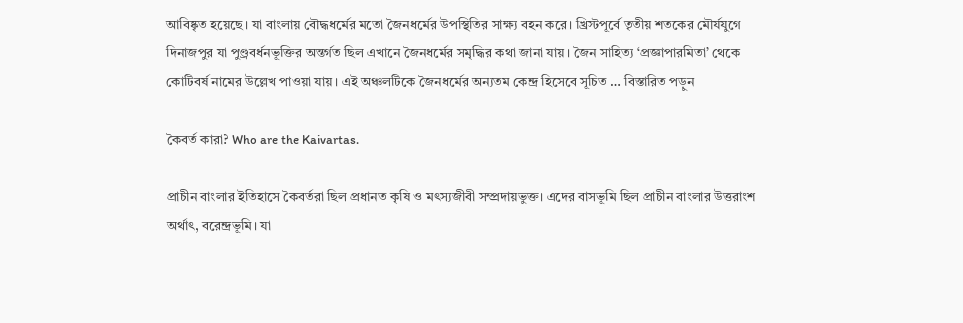আবিষ্কৃত হয়েছে। যা বাংলায় বৌদ্ধধর্মের মতো জৈনধর্মের উপস্থিতির সাক্ষ্য বহন করে। খ্রিস্টপূর্বে তৃতীয় শতকের মৌর্যযুগে দিনাজপুর যা পুণ্ড্রবর্ধনভূক্তির অন্তর্গত ছিল এখানে জৈনধর্মের সমৃদ্ধির কথা জানা যায়। জৈন সাহিত্য ‘প্রজ্ঞাপারমিতা’ থেকে কোটিবর্ষ নামের উল্লেখ পাওয়া যায়। এই অঞ্চলটিকে জৈনধর্মের অন্যতম কেন্দ্র হিসেবে সূচিত … বিস্তারিত পড়ুন

কৈবর্ত কারা? Who are the Kaivartas.

প্রাচীন বাংলার ইতিহাসে কৈবর্তরা ছিল প্রধানত কৃষি ও মৎস্যজীবী সম্প্রদায়ভুক্ত। এদের বাসভূমি ছিল প্রাচীন বাংলার উত্তরাংশ অর্থাৎ, বরেন্দ্রভূমি। যা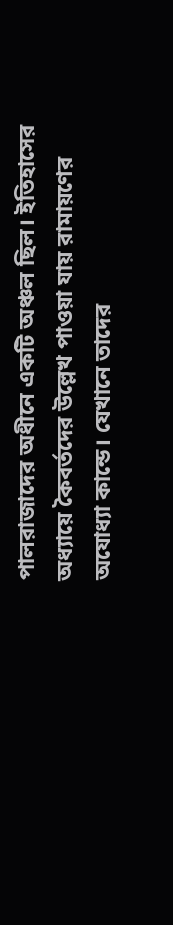পালরাজাদের অধীনে একটি অঞ্চল ছিল। ইতিহাসের অধ্যায়ে কৈবর্তদের উল্লেখ পাওয়া যায় রামায়ণের অযোধ্যা কান্ডে। যেখানে তাদের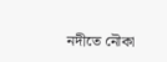নদীতে নৌকা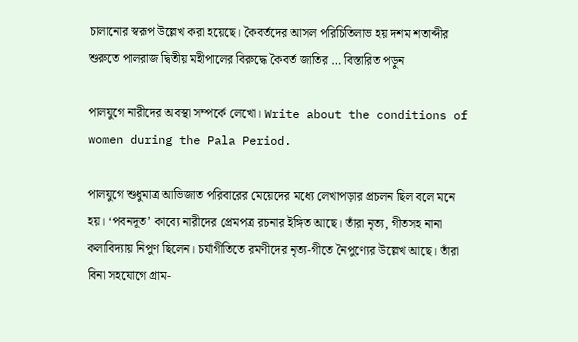চালানোর স্বরূপ উল্লেখ করা হয়েছে। কৈবর্তদের আসল পরিচিতিলাভ হয় দশম শতাব্দীর শুরুতে পালরাজ দ্বিতীয় মহীপালের বিরুদ্ধে কৈবর্ত জাতির … বিস্তারিত পড়ুন

পালযুগে নারীদের অবস্থা সম্পর্কে লেখো। Write about the conditions of women during the Pala Period.

পালযুগে শুধুমাত্র আভিজাত পরিবারের মেয়েদের মধ্যে লেখাপড়ার প্রচলন ছিল বলে মনে হয়। ‘পবনদূত’ কাব্যে নারীদের প্রেমপত্র রচনার ইঙ্গিত আছে। তাঁরা নৃত্য, গীতসহ নানা কলাবিদ্যায় নিপুণ ছিলেন। চর্যাগীতিতে রমণীদের নৃত্য-গীতে নৈপুণ্যের উল্লেখ আছে। তাঁরা বিনা সহযোগে গ্রাম-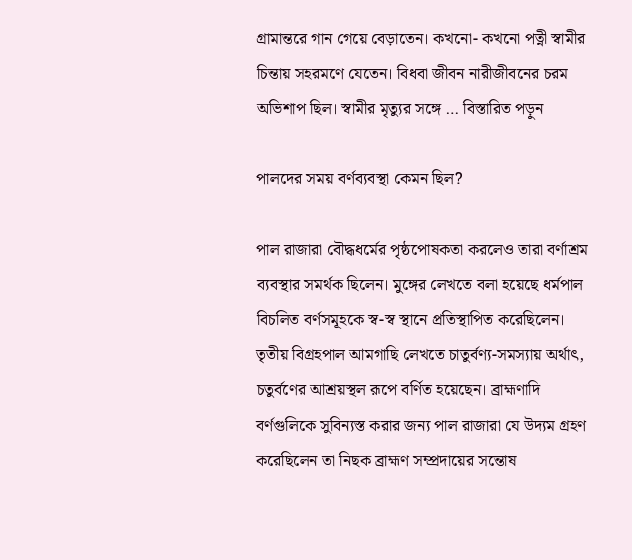গ্রামান্তরে গান গেয়ে বেড়াতেন। কখনো- কখনো পত্নী স্বামীর চিন্তায় সহরমণে যেতেন। বিধবা জীবন নারীজীবনের চরম অভিশাপ ছিল। স্বামীর মৃত্যুর সঙ্গে … বিস্তারিত পড়ুন

পালদের সময় বর্ণব্যবস্থা কেমন ছিল?

পাল রাজারা বৌদ্ধধর্মের পৃষ্ঠপোষকতা করলেও তারা বর্ণাশ্রম ব্যবস্থার সমর্থক ছিলেন। মুঙ্গের লেখতে বলা হয়েছে ধর্মপাল বিচলিত বর্ণসমূহকে স্ব-স্ব স্থানে প্রতিস্থাপিত করেছিলেন। তৃতীয় বিগ্রহপাল আমগাছি লেখতে চাতুর্বণ্য-সমস্যায় অর্থাৎ, চতুর্বণের আশ্রয়স্থল রূপে বর্ণিত হয়েছেন। ব্রাহ্মণাদি বর্ণগুলিকে সুবিন্যস্ত করার জন্য পাল রাজারা যে উদ্যম গ্রহণ করেছিলেন তা নিছক ব্রাহ্মণ সম্প্রদায়ের সন্তোষ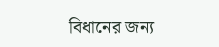বিধানের জন্য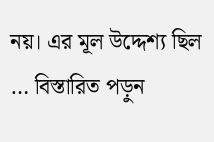নয়। এর মূল উদ্দেশ্য ছিল … বিস্তারিত পড়ুন